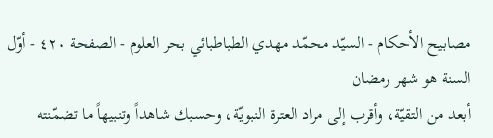مصابيح الأحكام - السيّد محمّد مهدي الطباطبائي بحر العلوم - الصفحة ٤٢٠ - أوّل السنة هو شهر رمضان
أبعد من التقيّة، وأقرب إلى مراد العترة النبويّة، وحسبك شاهداً وتنبيهاً ما تضمّنته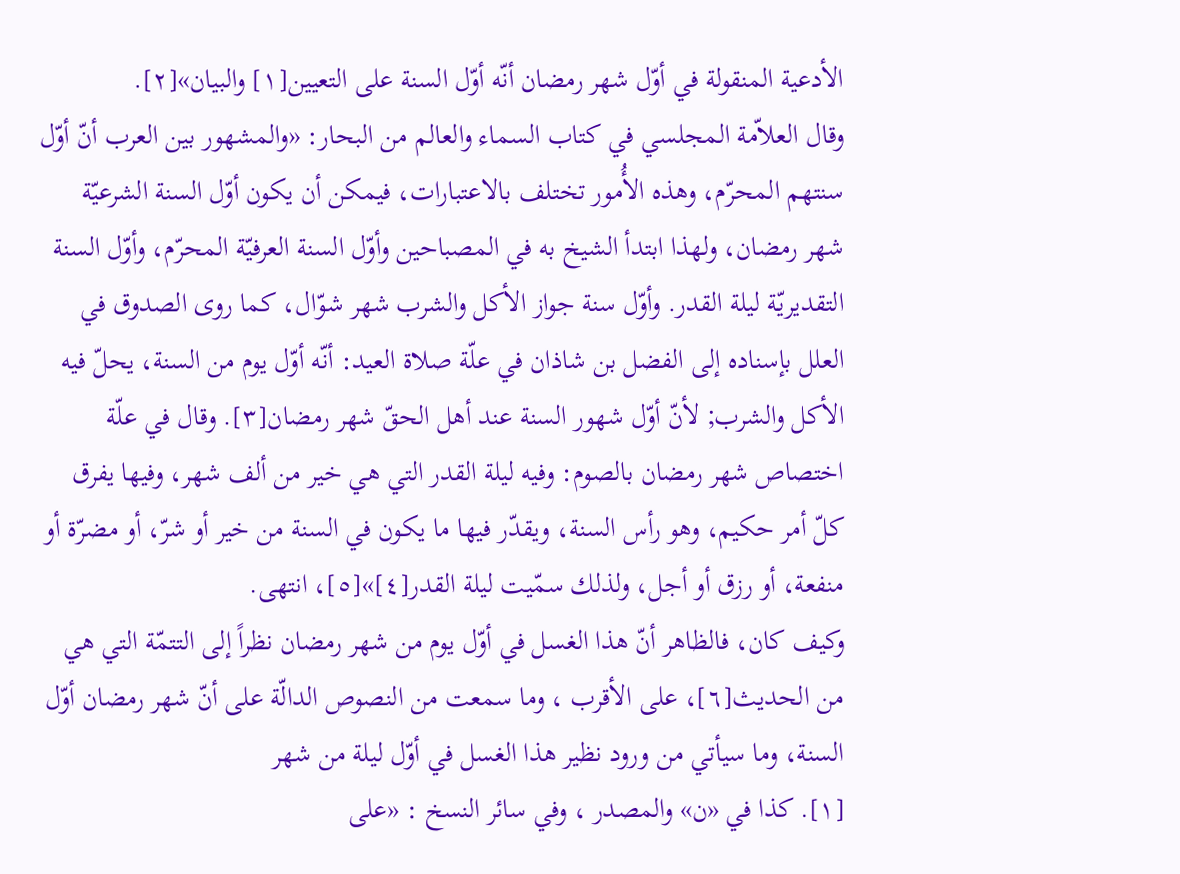الأدعية المنقولة في أوّل شهر رمضان أنّه أوّل السنة على التعيين[١] والبيان»[٢].
وقال العلاّمة المجلسي في كتاب السماء والعالم من البحار: «والمشهور بين العرب أنّ أوّل سنتهم المحرّم، وهذه الأُمور تختلف بالاعتبارات، فيمكن أن يكون أوّل السنة الشرعيّة شهر رمضان، ولهذا ابتدأ الشيخ به في المصباحين وأوّل السنة العرفيّة المحرّم، وأوّل السنة التقديريّة ليلة القدر. وأوّل سنة جواز الأكل والشرب شهر شوّال، كما روى الصدوق في العلل بإسناده إلى الفضل بن شاذان في علّة صلاة العيد: أنّه أوّل يوم من السنة، يحلّ فيه الأكل والشرب; لأنّ أوّل شهور السنة عند أهل الحقّ شهر رمضان[٣]. وقال في علّة اختصاص شهر رمضان بالصوم: وفيه ليلة القدر التي هي خير من ألف شهر، وفيها يفرق كلّ أمر حكيم، وهو رأس السنة، ويقدّر فيها ما يكون في السنة من خير أو شرّ، أو مضرّة أو منفعة، أو رزق أو أجل، ولذلك سمّيت ليلة القدر[٤]»[٥]، انتهى.
وكيف كان، فالظاهر أنّ هذا الغسل في أوّل يوم من شهر رمضان نظراً إلى التتمّة التي هي من الحديث[٦]، على الأقرب ، وما سمعت من النصوص الدالّة على أنّ شهر رمضان أوّل السنة، وما سيأتي من ورود نظير هذا الغسل في أوّل ليلة من شهر
[١]. كذا في «ن» والمصدر ، وفي سائر النسخ : «على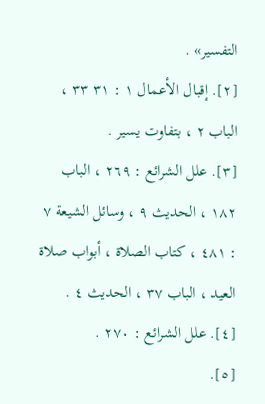التفسير» .
[٢]. إقبال الأعمال ١ : ٣١ ٣٣ ، الباب ٢ ، بتفاوت يسير .
[٣]. علل الشرائع : ٢٦٩ ، الباب ١٨٢ ، الحديث ٩ ، وسائل الشيعة ٧ : ٤٨١ ، كتاب الصلاة ، أبواب صلاة العيد ، الباب ٣٧ ، الحديث ٤ .
[٤]. علل الشرائع : ٢٧٠ .
[٥].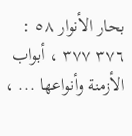بحار الأنوار ٥٨ : ٣٧٦ ٣٧٧ ، أبواب الأزمنة وأنواعها ... ،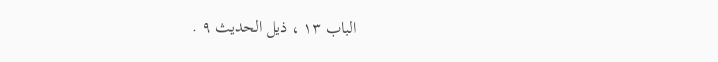الباب ١٣ ، ذيل الحديث ٩ .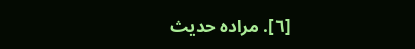[٦]. مراده حديث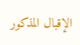الإقبال المذكور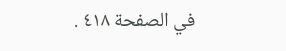في الصفحة ٤١٨ .